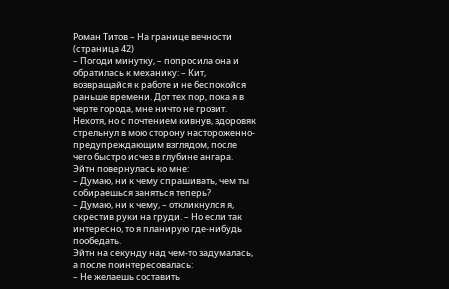Роман Титов – На границе вечности (страница 42)
– Погоди минутку, – попросила она и обратилась к механику: – Кит, возвращайся к работе и не беспокойся раньше времени. Дот тех пор, пока я в черте города, мне ничто не грозит.
Нехотя, но с почтением кивнув, здоровяк стрельнул в мою сторону настороженно-предупреждающим взглядом, после чего быстро исчез в глубине ангара.
Эйтн повернулась ко мне:
– Думаю, ни к чему спрашивать, чем ты собираешься заняться теперь?
– Думаю, ни к чему, – откликнулся я, скрестив руки на груди. – Но если так интересно, то я планирую где-нибудь пообедать.
Эйтн на секунду над чем-то задумалась, а после поинтересовалась:
– Не желаешь составить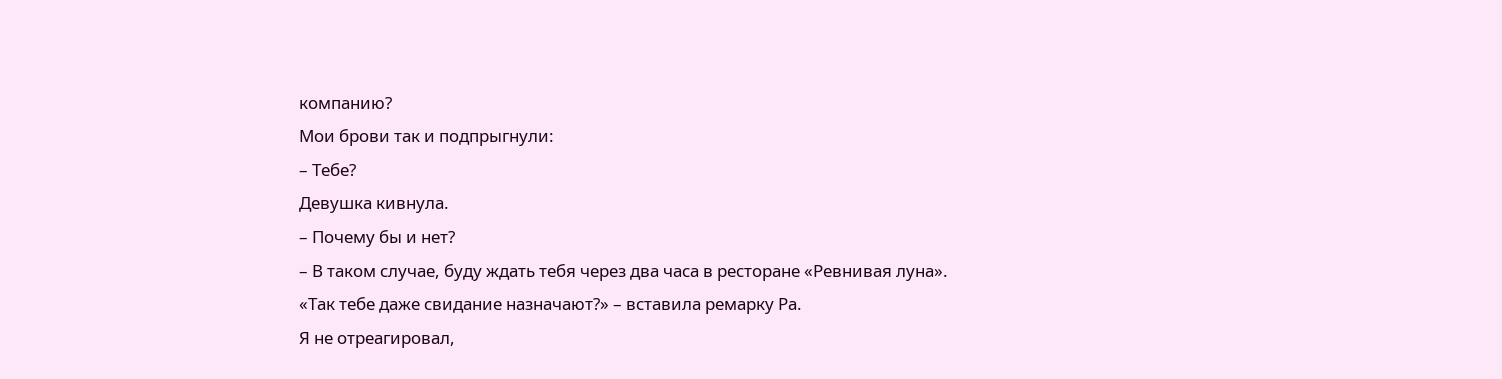компанию?
Мои брови так и подпрыгнули:
– Тебе?
Девушка кивнула.
– Почему бы и нет?
– В таком случае, буду ждать тебя через два часа в ресторане «Ревнивая луна».
«Так тебе даже свидание назначают?» – вставила ремарку Ра.
Я не отреагировал,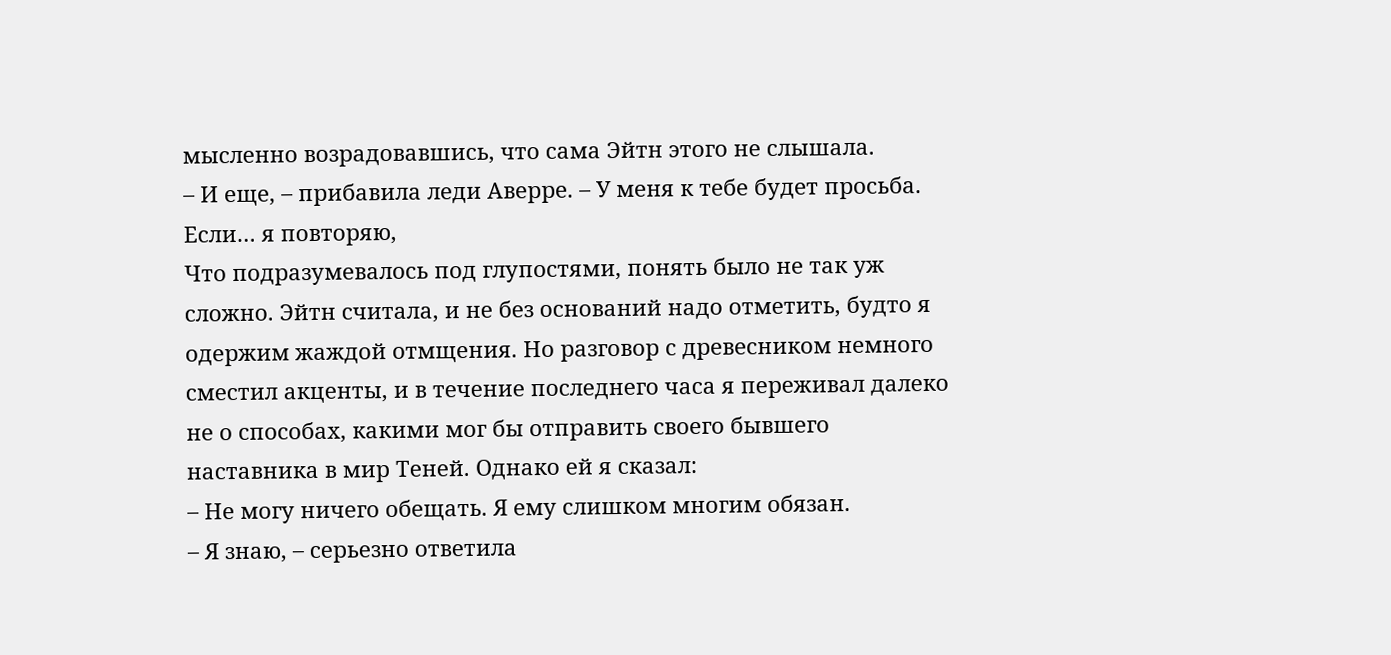мысленно возрадовавшись, что сама Эйтн этого не слышала.
– И еще, – прибавила леди Аверре. – У меня к тебе будет просьба. Если… я повторяю,
Что подразумевалось под глупостями, понять было не так уж сложно. Эйтн считала, и не без оснований надо отметить, будто я одержим жаждой отмщения. Но разговор с древесником немного сместил акценты, и в течение последнего часа я переживал далеко не о способах, какими мог бы отправить своего бывшего наставника в мир Теней. Однако ей я сказал:
– Не могу ничего обещать. Я ему слишком многим обязан.
– Я знаю, – серьезно ответила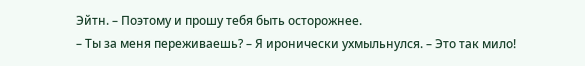Эйтн. – Поэтому и прошу тебя быть осторожнее.
– Ты за меня переживаешь? – Я иронически ухмыльнулся. – Это так мило!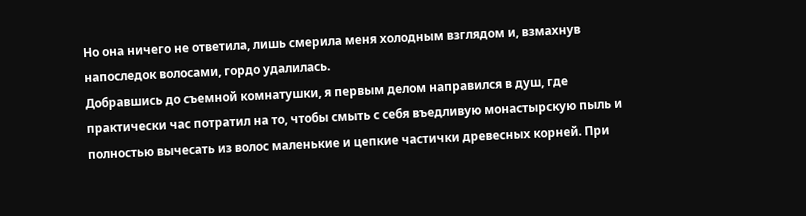Но она ничего не ответила, лишь смерила меня холодным взглядом и, взмахнув напоследок волосами, гордо удалилась.
Добравшись до съемной комнатушки, я первым делом направился в душ, где практически час потратил на то, чтобы смыть с себя въедливую монастырскую пыль и полностью вычесать из волос маленькие и цепкие частички древесных корней. При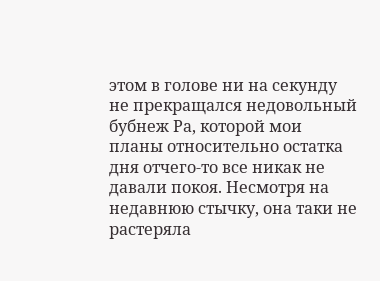этом в голове ни на секунду не прекращался недовольный бубнеж Ра, которой мои планы относительно остатка дня отчего-то все никак не давали покоя. Несмотря на недавнюю стычку, она таки не растеряла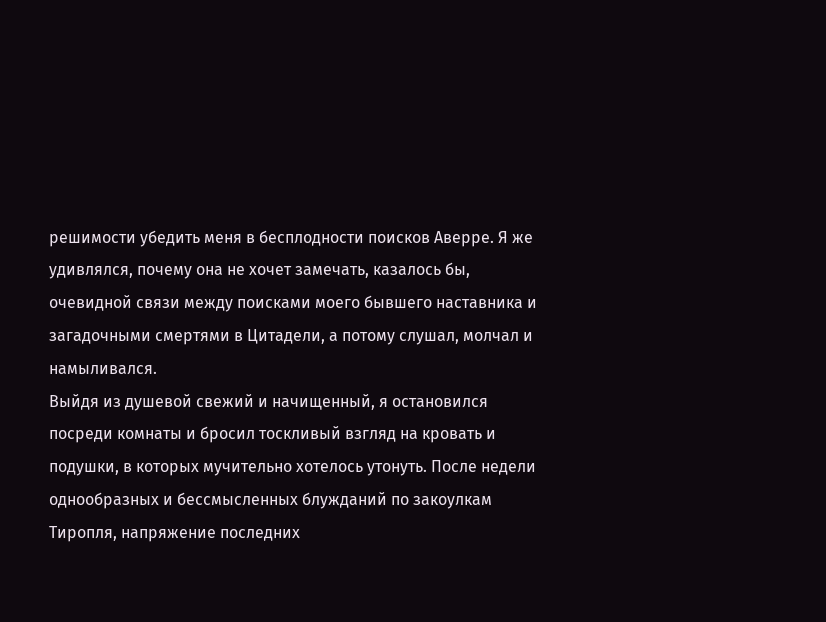решимости убедить меня в бесплодности поисков Аверре. Я же удивлялся, почему она не хочет замечать, казалось бы, очевидной связи между поисками моего бывшего наставника и загадочными смертями в Цитадели, а потому слушал, молчал и намыливался.
Выйдя из душевой свежий и начищенный, я остановился посреди комнаты и бросил тоскливый взгляд на кровать и подушки, в которых мучительно хотелось утонуть. После недели однообразных и бессмысленных блужданий по закоулкам Тиропля, напряжение последних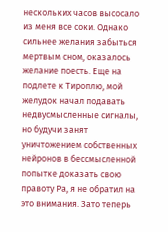нескольких часов высосало из меня все соки. Однако сильнее желания забыться мертвым сном, оказалось желание поесть. Еще на подлете к Тироплю, мой желудок начал подавать недвусмысленные сигналы, но будучи занят уничтожением собственных нейронов в бессмысленной попытке доказать свою правоту Ра, я не обратил на это внимания. Зато теперь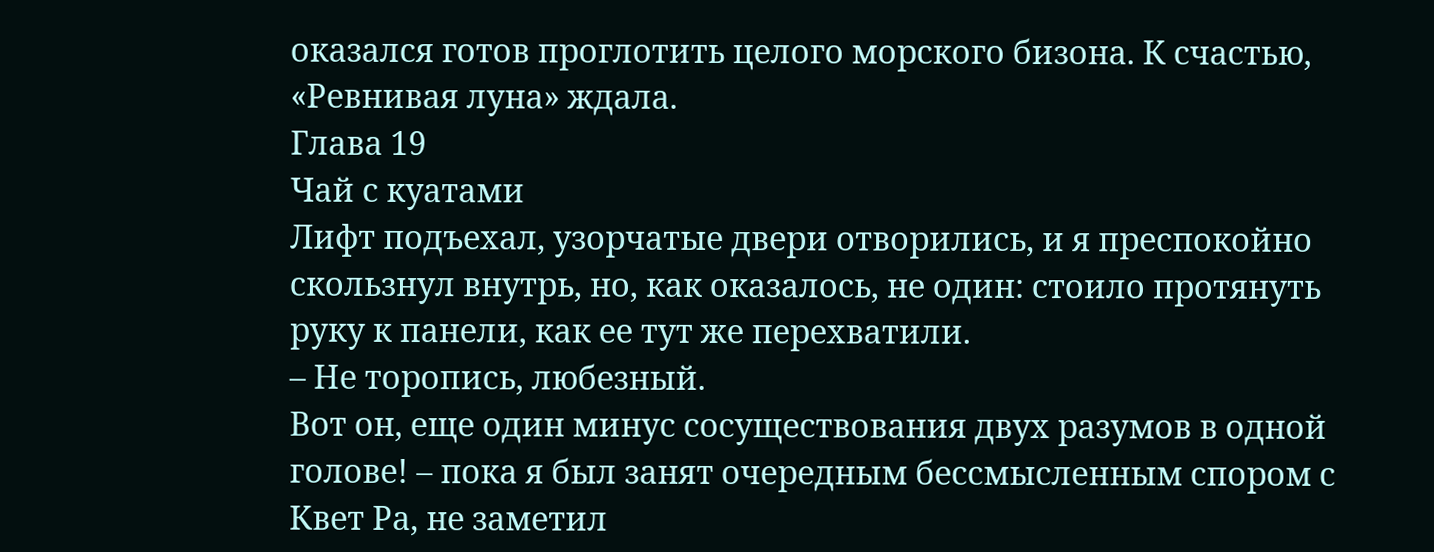оказался готов проглотить целого морского бизона. К счастью, «Ревнивая луна» ждала.
Глава 19
Чай с куатами
Лифт подъехал, узорчатые двери отворились, и я преспокойно скользнул внутрь, но, как оказалось, не один: стоило протянуть руку к панели, как ее тут же перехватили.
– Не торопись, любезный.
Вот он, еще один минус сосуществования двух разумов в одной голове! – пока я был занят очередным бессмысленным спором с Квет Ра, не заметил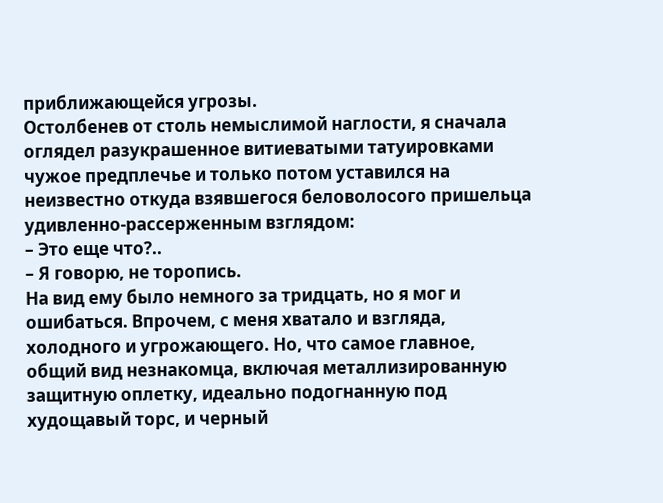приближающейся угрозы.
Остолбенев от столь немыслимой наглости, я сначала оглядел разукрашенное витиеватыми татуировками чужое предплечье и только потом уставился на неизвестно откуда взявшегося беловолосого пришельца удивленно-рассерженным взглядом:
– Это еще что?..
– Я говорю, не торопись.
На вид ему было немного за тридцать, но я мог и ошибаться. Впрочем, с меня хватало и взгляда, холодного и угрожающего. Но, что самое главное, общий вид незнакомца, включая металлизированную защитную оплетку, идеально подогнанную под худощавый торс, и черный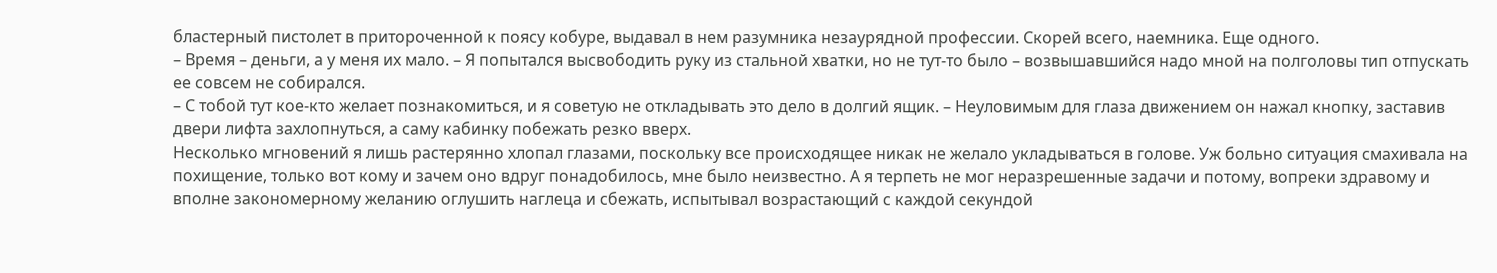бластерный пистолет в притороченной к поясу кобуре, выдавал в нем разумника незаурядной профессии. Скорей всего, наемника. Еще одного.
– Время – деньги, а у меня их мало. – Я попытался высвободить руку из стальной хватки, но не тут-то было – возвышавшийся надо мной на полголовы тип отпускать ее совсем не собирался.
– С тобой тут кое-кто желает познакомиться, и я советую не откладывать это дело в долгий ящик. – Неуловимым для глаза движением он нажал кнопку, заставив двери лифта захлопнуться, а саму кабинку побежать резко вверх.
Несколько мгновений я лишь растерянно хлопал глазами, поскольку все происходящее никак не желало укладываться в голове. Уж больно ситуация смахивала на похищение, только вот кому и зачем оно вдруг понадобилось, мне было неизвестно. А я терпеть не мог неразрешенные задачи и потому, вопреки здравому и вполне закономерному желанию оглушить наглеца и сбежать, испытывал возрастающий с каждой секундой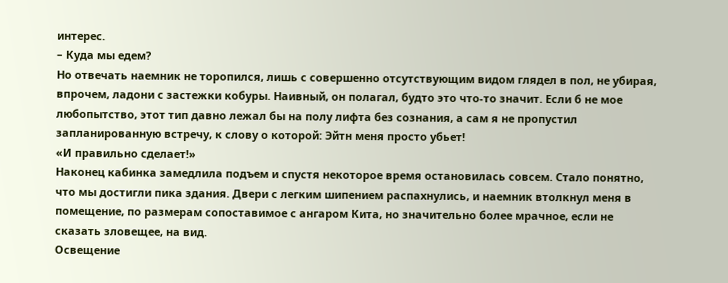интерес.
– Куда мы едем?
Но отвечать наемник не торопился, лишь с совершенно отсутствующим видом глядел в пол, не убирая, впрочем, ладони с застежки кобуры. Наивный, он полагал, будто это что-то значит. Если б не мое любопытство, этот тип давно лежал бы на полу лифта без сознания, а сам я не пропустил запланированную встречу, к слову о которой: Эйтн меня просто убьет!
«И правильно сделает!»
Наконец кабинка замедлила подъем и спустя некоторое время остановилась совсем. Стало понятно, что мы достигли пика здания. Двери с легким шипением распахнулись, и наемник втолкнул меня в помещение, по размерам сопоставимое с ангаром Кита, но значительно более мрачное, если не сказать зловещее, на вид.
Освещение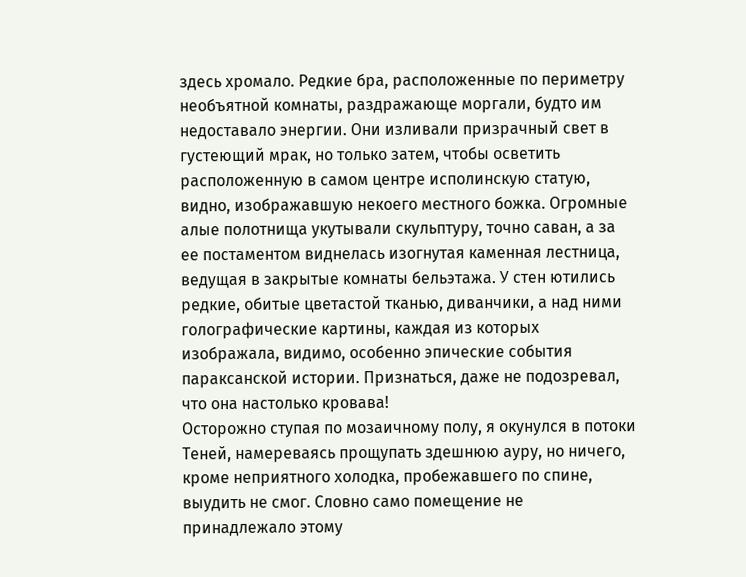здесь хромало. Редкие бра, расположенные по периметру необъятной комнаты, раздражающе моргали, будто им недоставало энергии. Они изливали призрачный свет в густеющий мрак, но только затем, чтобы осветить расположенную в самом центре исполинскую статую, видно, изображавшую некоего местного божка. Огромные алые полотнища укутывали скульптуру, точно саван, а за ее постаментом виднелась изогнутая каменная лестница, ведущая в закрытые комнаты бельэтажа. У стен ютились редкие, обитые цветастой тканью, диванчики, а над ними голографические картины, каждая из которых изображала, видимо, особенно эпические события параксанской истории. Признаться, даже не подозревал, что она настолько кровава!
Осторожно ступая по мозаичному полу, я окунулся в потоки Теней, намереваясь прощупать здешнюю ауру, но ничего, кроме неприятного холодка, пробежавшего по спине, выудить не смог. Словно само помещение не принадлежало этому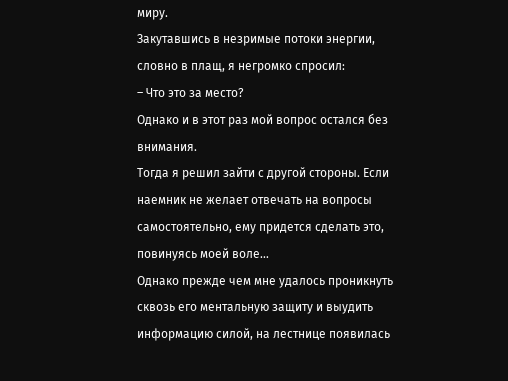миру.
Закутавшись в незримые потоки энергии, словно в плащ, я негромко спросил:
– Что это за место?
Однако и в этот раз мой вопрос остался без внимания.
Тогда я решил зайти с другой стороны. Если наемник не желает отвечать на вопросы самостоятельно, ему придется сделать это, повинуясь моей воле…
Однако прежде чем мне удалось проникнуть сквозь его ментальную защиту и выудить информацию силой, на лестнице появилась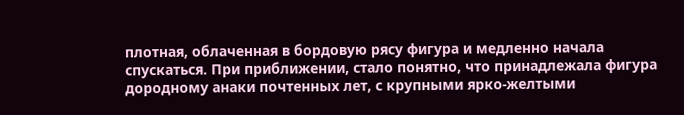плотная, облаченная в бордовую рясу фигура и медленно начала спускаться. При приближении, стало понятно, что принадлежала фигура дородному анаки почтенных лет, с крупными ярко-желтыми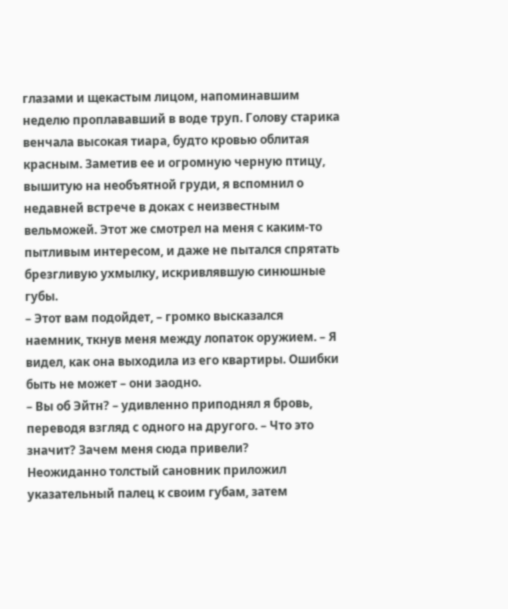глазами и щекастым лицом, напоминавшим неделю проплававший в воде труп. Голову старика венчала высокая тиара, будто кровью облитая красным. Заметив ее и огромную черную птицу, вышитую на необъятной груди, я вспомнил о недавней встрече в доках с неизвестным вельможей. Этот же смотрел на меня с каким-то пытливым интересом, и даже не пытался спрятать брезгливую ухмылку, искривлявшую синюшные губы.
– Этот вам подойдет, – громко высказался наемник, ткнув меня между лопаток оружием. – Я видел, как она выходила из его квартиры. Ошибки быть не может – они заодно.
– Вы об Эйтн? – удивленно приподнял я бровь, переводя взгляд с одного на другого. – Что это значит? Зачем меня сюда привели?
Неожиданно толстый сановник приложил указательный палец к своим губам, затем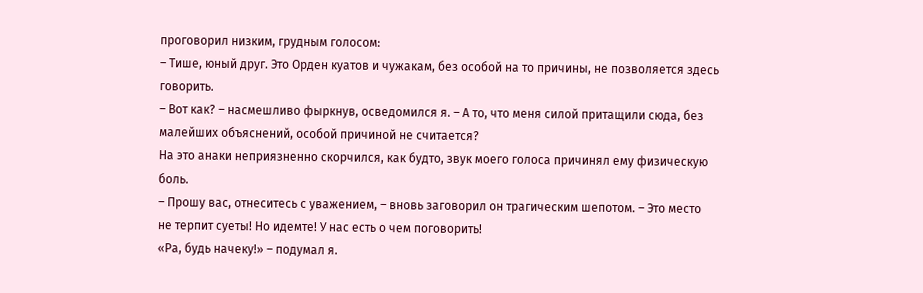проговорил низким, грудным голосом:
– Тише, юный друг. Это Орден куатов и чужакам, без особой на то причины, не позволяется здесь говорить.
– Вот как? – насмешливо фыркнув, осведомился я. – А то, что меня силой притащили сюда, без малейших объяснений, особой причиной не считается?
На это анаки неприязненно скорчился, как будто, звук моего голоса причинял ему физическую боль.
– Прошу вас, отнеситесь с уважением, – вновь заговорил он трагическим шепотом. – Это место не терпит суеты! Но идемте! У нас есть о чем поговорить!
«Ра, будь начеку!» – подумал я.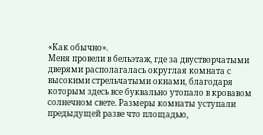«Как обычно».
Меня провели в бельэтаж, где за двустворчатыми дверями располагалась округлая комната с высокими стрельчатыми окнами, благодаря которым здесь все буквально утопало в кровавом солнечном свете. Размеры комнаты уступали предыдущей разве что площадью,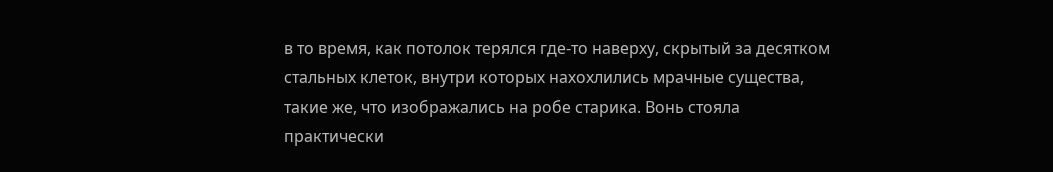в то время, как потолок терялся где-то наверху, скрытый за десятком стальных клеток, внутри которых нахохлились мрачные существа, такие же, что изображались на робе старика. Вонь стояла практически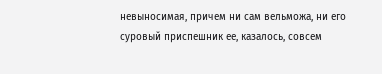невыносимая, причем ни сам вельможа, ни его суровый приспешник ее, казалось, совсем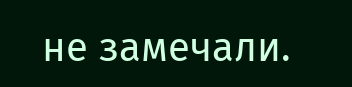не замечали.